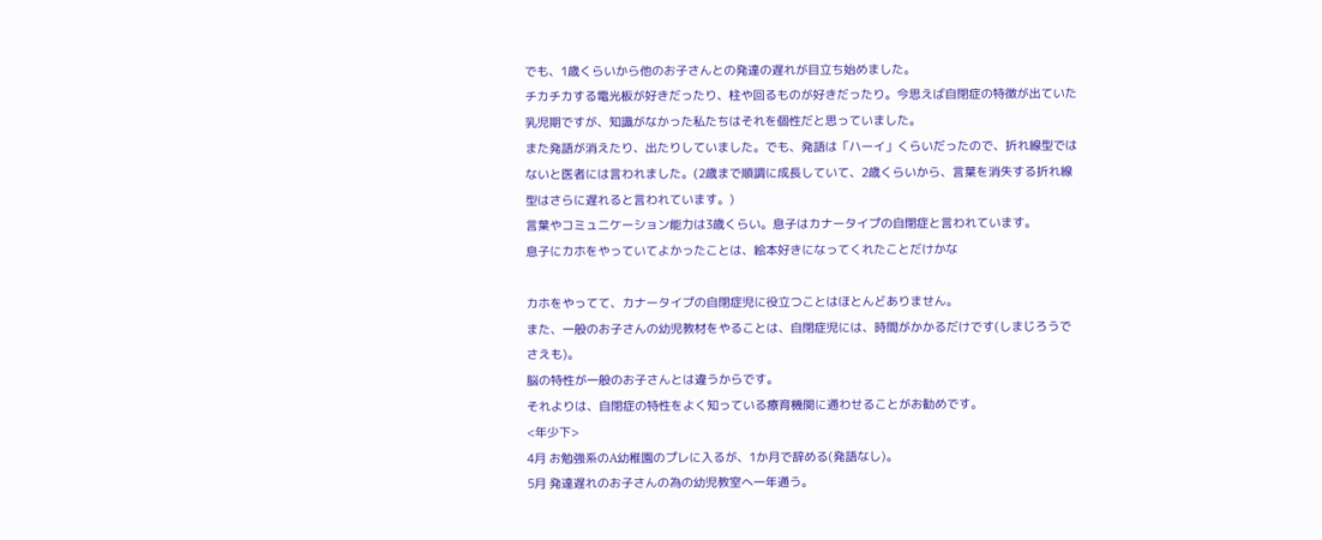でも、1歳くらいから他のお子さんとの発達の遅れが目立ち始めました。
チカチカする電光板が好きだったり、柱や回るものが好きだったり。今思えば自閉症の特徴が出ていた乳児期ですが、知識がなかった私たちはそれを個性だと思っていました。
また発語が消えたり、出たりしていました。でも、発語は「ハーイ」くらいだったので、折れ線型ではないと医者には言われました。(2歳まで順調に成長していて、2歳くらいから、言葉を消失する折れ線型はさらに遅れると言われています。)
言葉やコミュニケーション能力は3歳くらい。息子はカナータイプの自閉症と言われています。
息子にカホをやっていてよかったことは、絵本好きになってくれたことだけかな

カホをやってて、カナータイプの自閉症児に役立つことはほとんどありません。
また、一般のお子さんの幼児教材をやることは、自閉症児には、時間がかかるだけです(しまじろうでさえも)。
脳の特性が一般のお子さんとは違うからです。
それよりは、自閉症の特性をよく知っている療育機関に通わせることがお勧めです。
<年少下>
4月 お勉強系のA幼稚園のプレに入るが、1か月で辞める(発語なし)。
5月 発達遅れのお子さんの為の幼児教室へ一年通う。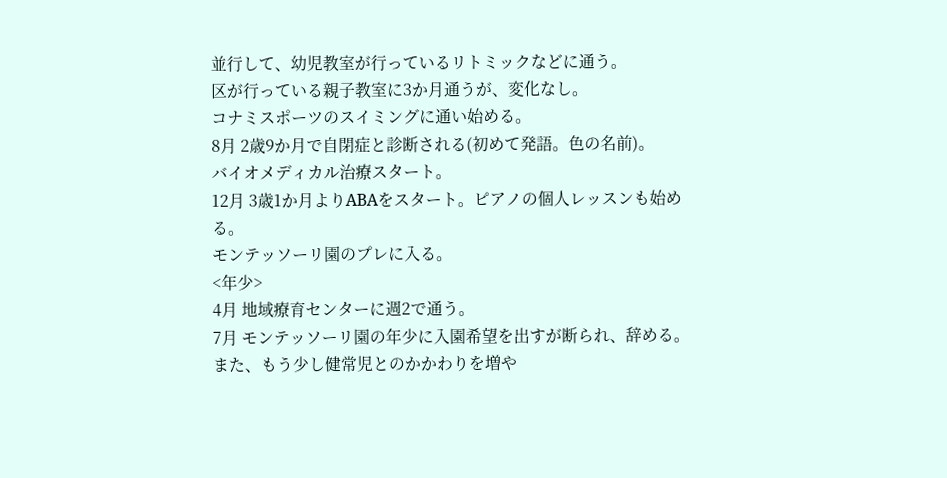並行して、幼児教室が行っているリトミックなどに通う。
区が行っている親子教室に3か月通うが、変化なし。
コナミスポーツのスイミングに通い始める。
8月 2歳9か月で自閉症と診断される(初めて発語。色の名前)。
バイオメディカル治療スタート。
12月 3歳1か月よりABAをスタート。ピアノの個人レッスンも始める。
モンテッソーリ園のプレに入る。
<年少>
4月 地域療育センターに週2で通う。
7月 モンテッソーリ園の年少に入園希望を出すが断られ、辞める。
また、もう少し健常児とのかかわりを増や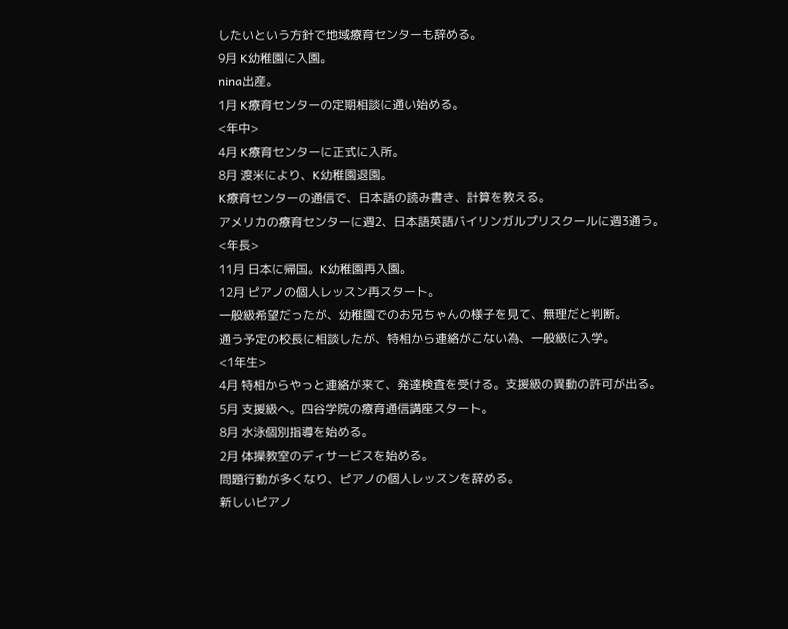したいという方針で地域療育センターも辞める。
9月 K幼稚園に入園。
nina出産。
1月 K療育センターの定期相談に通い始める。
<年中>
4月 K療育センターに正式に入所。
8月 渡米により、K幼稚園退園。
K療育センターの通信で、日本語の読み書き、計算を教える。
アメリカの療育センターに週2、日本語英語バイリンガルプリスクールに週3通う。
<年長>
11月 日本に帰国。K幼稚園再入園。
12月 ピアノの個人レッスン再スタート。
一般級希望だったが、幼稚園でのお兄ちゃんの様子を見て、無理だと判断。
通う予定の校長に相談したが、特相から連絡がこない為、一般級に入学。
<1年生>
4月 特相からやっと連絡が来て、発達検査を受ける。支援級の異動の許可が出る。
5月 支援級へ。四谷学院の療育通信講座スタート。
8月 水泳個別指導を始める。
2月 体操教室のディサービスを始める。
問題行動が多くなり、ピアノの個人レッスンを辞める。
新しいピアノ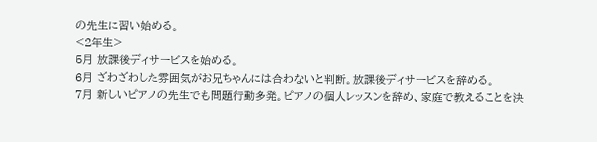の先生に習い始める。
<2年生>
5月 放課後ディサービスを始める。
6月 ざわざわした雰囲気がお兄ちゃんには合わないと判断。放課後ディサービスを辞める。
7月 新しいピアノの先生でも問題行動多発。ピアノの個人レッスンを辞め、家庭で教えることを決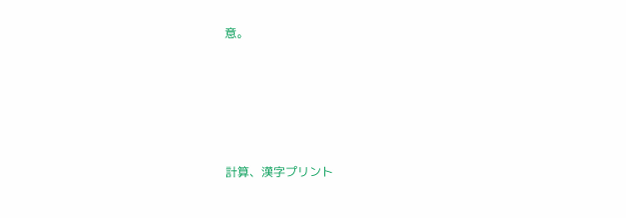意。







計算、漢字プリント